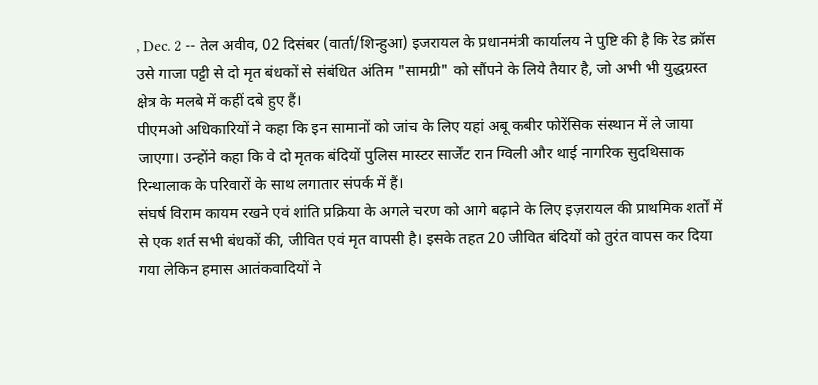, Dec. 2 -- तेल अवीव, 02 दिसंबर (वार्ता/शिन्हुआ) इजरायल के प्रधानमंत्री कार्यालय ने पुष्टि की है कि रेड क्रॉस उसे गाजा पट्टी से दो मृत बंधकों से संबंधित अंतिम "सामग्री" को सौंपने के लिये तैयार है, जो अभी भी युद्धग्रस्त क्षेत्र के मलबे में कहीं दबे हुए हैं।
पीएमओ अधिकारियों ने कहा कि इन सामानों को जांच के लिए यहां अबू कबीर फोरेंसिक संस्थान में ले जाया जाएगा। उन्होंने कहा कि वे दो मृतक बंदियों पुलिस मास्टर सार्जेंट रान ग्विली और थाई नागरिक सुदथिसाक रिन्थालाक के परिवारों के साथ लगातार संपर्क में हैं।
संघर्ष विराम कायम रखने एवं शांति प्रक्रिया के अगले चरण को आगे बढ़ाने के लिए इज़रायल की प्राथमिक शर्तों में से एक शर्त सभी बंधकों की, जीवित एवं मृत वापसी है। इसके तहत 20 जीवित बंदियों को तुरंत वापस कर दिया गया लेकिन हमास आतंकवादियों ने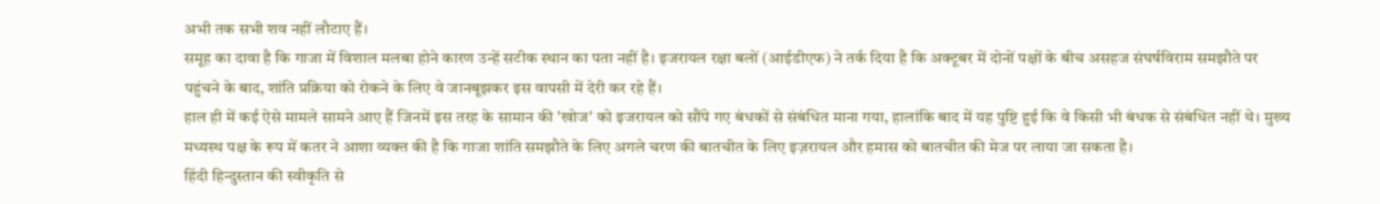अभी तक सभी शव नहीं लौटाए हैं।
समूह का दावा है कि गाजा में विशाल मलबा होने कारण उन्हें सटीक स्थान का पता नहीं है। इजरायल रक्षा बलों (आईडीएफ) ने तर्क दिया है कि अक्टूबर में दोनों पक्षों के बीच असहज संघर्षविराम समझौते पर पहुंचने के बाद, शांति प्रक्रिया को रोकने के लिए वे जानबूझकर इस वापसी में देरी कर रहे हैं।
हाल ही में कई ऐसे मामले सामने आए हैं जिनमें इस तरह के सामान की 'खोज' को इजरायल को सौंपे गए बंधकों से संबंधित माना गया, हालांकि बाद में यह पुष्टि हुई कि वे किसी भी बंधक से संबंधित नहीं थे। मुख्य मध्यस्थ पक्ष के रूप में कतर ने आशा व्यक्त की है कि गाजा शांति समझौते के लिए अगले चरण की बातचीत के लिए इज़रायल और हमास को बातचीत की मेज पर लाया जा सकता है।
हिंदी हिन्दुस्तान की स्वीकृति से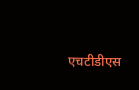एचटीडीएस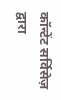कॉन्टेंट सर्विसेज़ द्वारा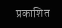प्रकाशित